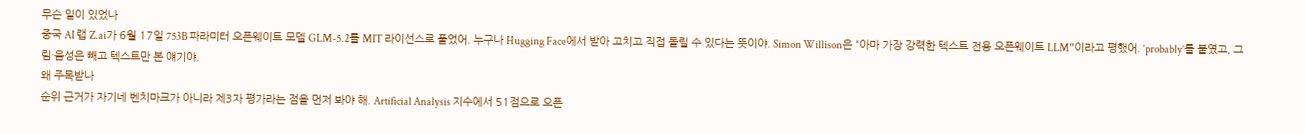무슨 일이 있었나
중국 AI 랩 Z.ai가 6월 17일 753B 파라미터 오픈웨이트 모델 GLM-5.2를 MIT 라이선스로 풀었어. 누구나 Hugging Face에서 받아 고치고 직접 돌릴 수 있다는 뜻이야. Simon Willison은 “아마 가장 강력한 텍스트 전용 오픈웨이트 LLM”이라고 평했어. ‘probably’를 붙였고, 그림·음성은 빼고 텍스트만 본 얘기야.
왜 주목받나
순위 근거가 자기네 벤치마크가 아니라 제3자 평가라는 점을 먼저 봐야 해. Artificial Analysis 지수에서 51점으로 오픈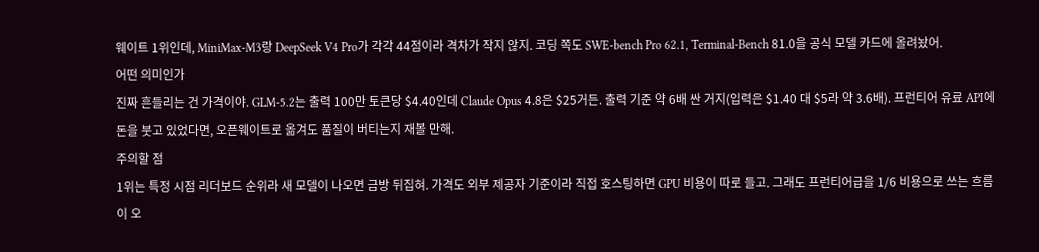웨이트 1위인데, MiniMax-M3랑 DeepSeek V4 Pro가 각각 44점이라 격차가 작지 않지. 코딩 쪽도 SWE-bench Pro 62.1, Terminal-Bench 81.0을 공식 모델 카드에 올려놨어.
어떤 의미인가
진짜 흔들리는 건 가격이야. GLM-5.2는 출력 100만 토큰당 $4.40인데 Claude Opus 4.8은 $25거든. 출력 기준 약 6배 싼 거지(입력은 $1.40 대 $5라 약 3.6배). 프런티어 유료 API에 돈을 붓고 있었다면, 오픈웨이트로 옮겨도 품질이 버티는지 재볼 만해.
주의할 점
1위는 특정 시점 리더보드 순위라 새 모델이 나오면 금방 뒤집혀. 가격도 외부 제공자 기준이라 직접 호스팅하면 GPU 비용이 따로 들고. 그래도 프런티어급을 1/6 비용으로 쓰는 흐름이 오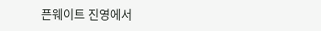픈웨이트 진영에서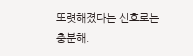또렷해졌다는 신호로는 충분해.